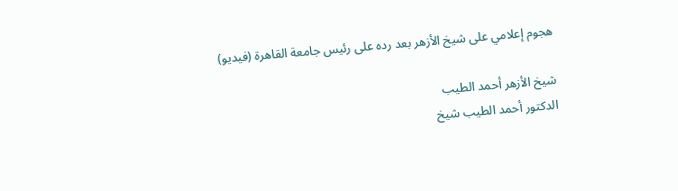هجوم إعلامي على شيخ الأزهر بعد رده على رئيس جامعة القاهرة (فيديو)

شيخ الأزهر أحمد الطيب
الدكتور أحمد الطيب شيخ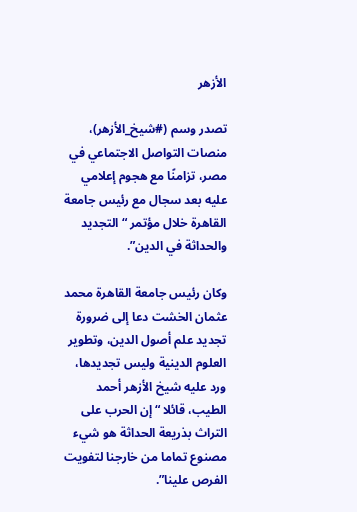الأزهر

تصدر وسم (#شيخ_الأزهر)، منصات التواصل الاجتماعي في مصر، تزامنًا مع هجوم إعلامي عليه بعد سجال مع رئيس جامعة القاهرة خلال مؤتمر “التجديد والحداثة في الدين”.

وكان رئيس جامعة القاهرة محمد عثمان الخشت دعا إلى ضرورة تجديد علم أصول الدين، وتطوير العلوم الدينية وليس تجديدها، ورد عليه شيخ الأزهر أحمد الطيب، قائلا “إن الحرب على التراث بذريعة الحداثة هو شيء مصنوع تماما من خارجنا لتفويت الفرص علينا”.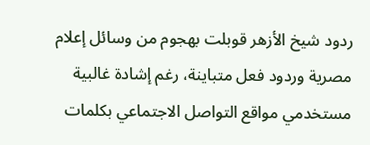ردود شيخ الأزهر قوبلت بهجوم من وسائل إعلام مصرية وردود فعل متباينة، رغم إشادة غالبية مستخدمي مواقع التواصل الاجتماعي بكلمات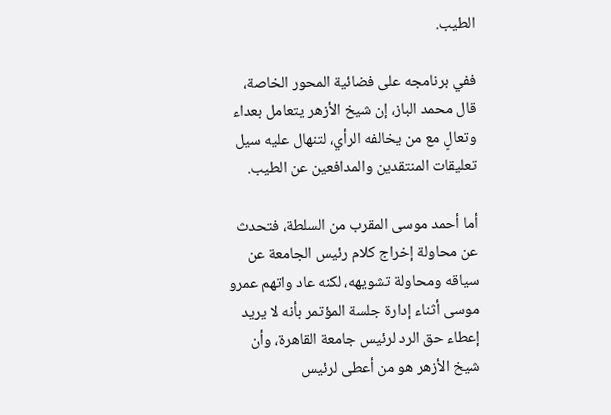الطيب.

ففي برنامجه على فضائية المحور الخاصة، قال محمد الباز، إن شيخ الأزهر يتعامل بعداء وتعالٍ مع من يخالفه الرأي، لتنهال عليه سيل تعليقات المنتقدين والمدافعين عن الطيب.

أما أحمد موسى المقرب من السلطة، فتحدث عن محاولة إخراج كلام رئيس الجامعة عن سياقه ومحاولة تشويهه، لكنه عاد واتهم عمرو موسى أثناء إدارة جلسة المؤتمر بأنه لا يريد إعطاء حق الرد لرئيس جامعة القاهرة، وأن شيخ الأزهر هو من أعطى لرئيس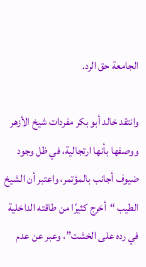الجامعة حق الرد.

وانتقد خالد أبو بكر مفردات شيخ الأزهر ووصفها بأنها ارتجالية، في ظل وجود ضيوف أجانب بالمؤتمر، واعتبر أن الشيخ الطيب “أخرج كثيرًا من طاقته الداخلية في رده على الخشت”، وعبر عن عدم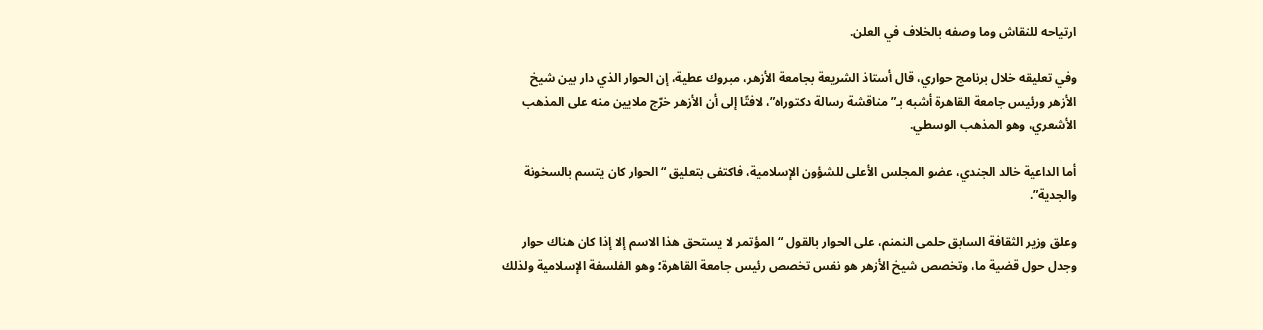ارتياحه للنقاش وما وصفه بالخلاف في العلن.

وفي تعليقه خلال برنامج حواري، قال أستاذ الشريعة بجامعة الأزهر، مبروك عطية، إن الحوار الذي دار بين شيخ الأزهر ورئيس جامعة القاهرة أشبه بـ”مناقشة رسالة دكتوراه”، لافتًا إلى أن الأزهر خرّج ملايين منه على المذهب الأشعري، وهو المذهب الوسطي.

أما الداعية خالد الجندي، عضو المجلس الأعلى للشؤون الإسلامية، فاكتفى بتعليق “الحوار كان يتسم بالسخونة والجدية”.

وعلق وزير الثقافة السابق حلمى النمنم، على الحوار بالقول “المؤتمر لا يستحق هذا الاسم إلا إذا كان هناك حوار وجدل حول قضية ما، وتخصص شيخ الأزهر هو نفس تخصص رئيس جامعة القاهرة؛ وهو الفلسفة الإسلامية ولذلك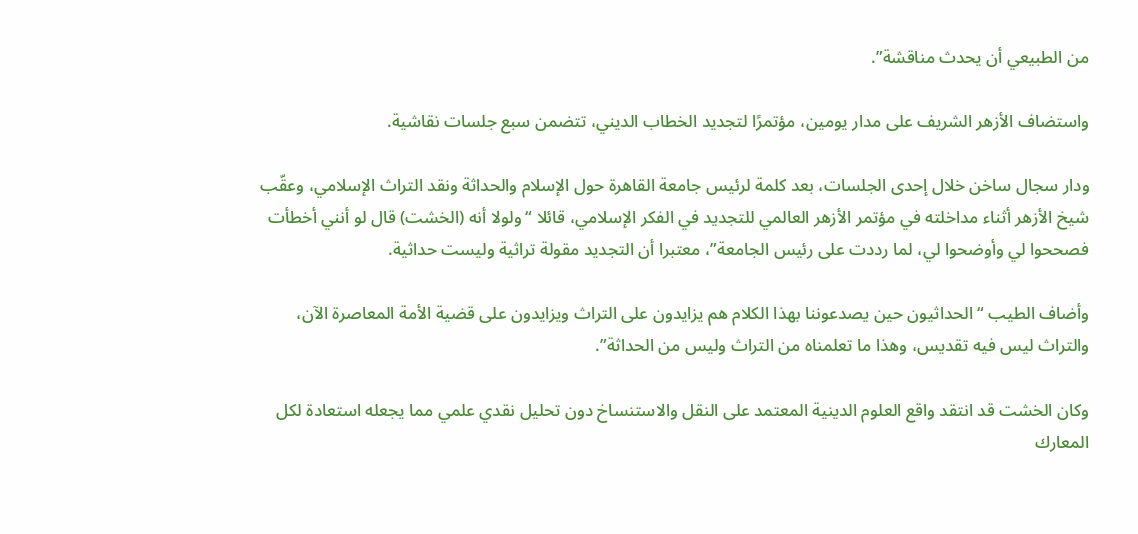من الطبيعي أن يحدث مناقشة”.

واستضاف الأزهر الشريف على مدار يومين، مؤتمرًا لتجديد الخطاب الديني، تتضمن سبع جلسات نقاشية.

ودار سجال ساخن خلال إحدى الجلسات، بعد كلمة لرئيس جامعة القاهرة حول الإسلام والحداثة ونقد التراث الإسلامي، وعقّب شيخ الأزهر أثناء مداخلته في مؤتمر الأزهر العالمي للتجديد في الفكر الإسلامي، قائلا “ولولا أنه (الخشت) قال لو أنني أخطأت فصححوا لي وأوضحوا لي، لما رددت على رئيس الجامعة”، معتبرا أن التجديد مقولة تراثية وليست حداثية.

وأضاف الطيب “الحداثيون حين يصدعوننا بهذا الكلام هم يزايدون على التراث ويزايدون على قضية الأمة المعاصرة الآن، والتراث ليس فيه تقديس، وهذا ما تعلمناه من التراث وليس من الحداثة”.

وكان الخشت قد انتقد واقع العلوم الدينية المعتمد على النقل والاستنساخ دون تحليل نقدي علمي مما يجعله استعادة لكل المعارك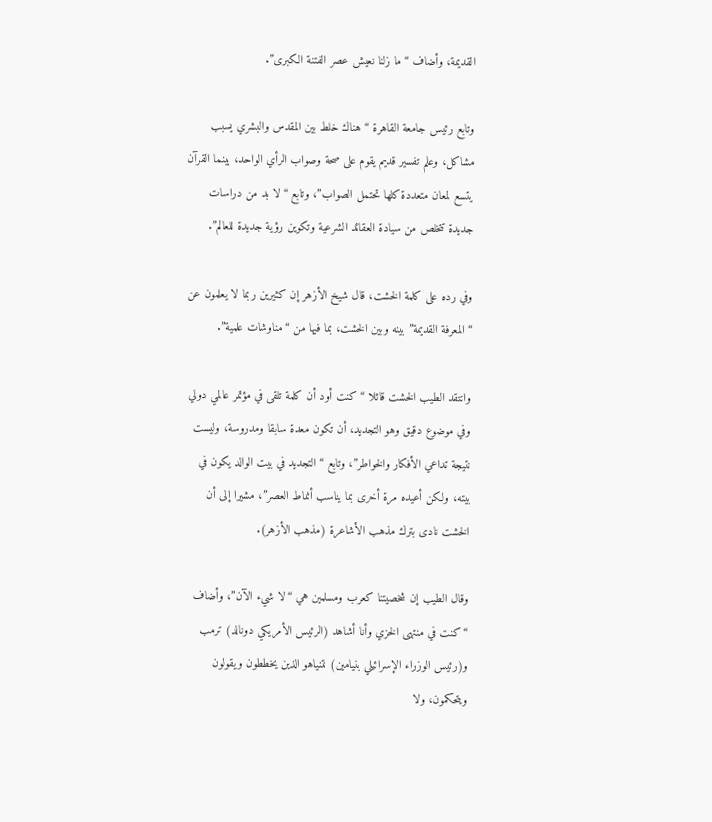القديمة، وأضاف “ما زلنا نعيش عصر الفتنة الكبرى”.

وتابع رئيس جامعة القاهرة “هناك خلط بين المقدس والبشري يسبب مشاكل، وعلم تفسير قديم يقوم على صحة وصواب الرأي الواحد، بينما القرآن يتسع لمعان متعددة كلها تحتمل الصواب”، وتابع “لا بد من دراسات جديدة تتخلص من سيادة العقائد الشرعية وتكوين رؤية جديدة للعالم”.

وفي رده على كلمة الخشت، قال شيخ الأزهر إن كثيرين ربما لا يعلمون عن “المعرفة القديمة” بينه وبين الخشت، بما فيها من “مناوشات علمية”.

وانتقد الطيب الخشت قائلا “كنت أود أن كلمة تلقى في مؤتمر عالمي دولي وفي موضوع دقيق وهو التجديد، أن تكون معدة سابقا ومدروسة، وليست نتيجة تداعي الأفكار والخواطر”، وتابع “التجديد في بيت الوالد يكون في بيته، ولكن أعيده مرة أخرى بما يناسب أنماط العصر”، مشيرا إلى أن الخشت نادى بترك مذهب الأشاعرة (مذهب الأزهر).

وقال الطيب إن شخصيتنا كعرب ومسلمين هي “لا شيء الآن”، وأضاف “كنت في منتهى الخزي وأنا أشاهد (الرئيس الأمريكي دونالد) ترمب و(رئيس الوزراء الإسرائيلي بنيامين) نتنياهو الذين يخططون ويقولون ويتحكمون، ولا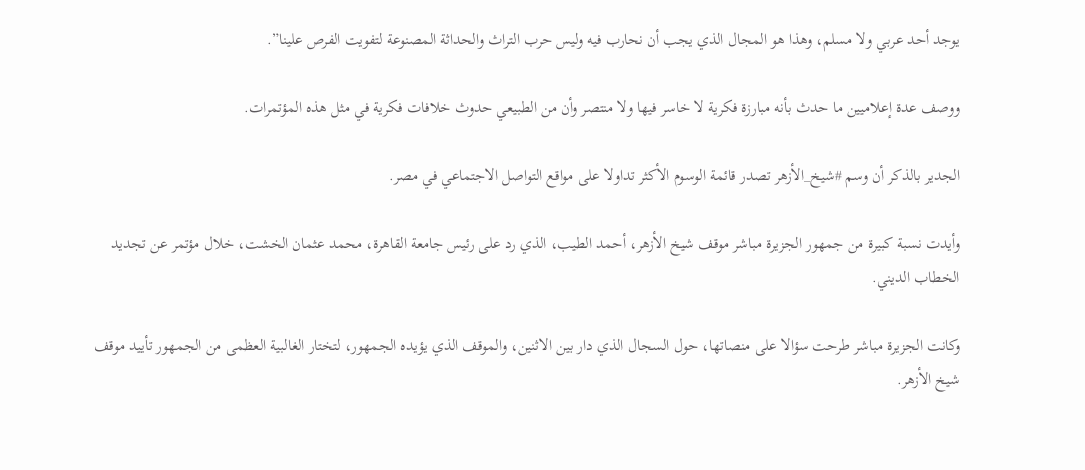يوجد أحد عربي ولا مسلم، وهذا هو المجال الذي يجب أن نحارب فيه وليس حرب التراث والحداثة المصنوعة لتفويت الفرص علينا”.

ووصف عدة إعلاميين ما حدث بأنه مبارزة فكرية لا خاسر فيها ولا منتصر وأن من الطبيعي حدوث خلافات فكرية في مثل هذه المؤتمرات.

الجدير بالذكر أن وسم #شيخ_الأزهر تصدر قائمة الوسوم الأكثر تداولا على مواقع التواصل الاجتماعي في مصر.

وأيدت نسبة كبيرة من جمهور الجزيرة مباشر موقف شيخ الأزهر، أحمد الطيب، الذي رد على رئيس جامعة القاهرة، محمد عثمان الخشت، خلال مؤتمر عن تجديد الخطاب الديني.

وكانت الجزيرة مباشر طرحت سؤالا على منصاتها، حول السجال الذي دار بين الاثنين، والموقف الذي يؤيده الجمهور، لتختار الغالبية العظمى من الجمهور تأييد موقف شيخ الأزهر.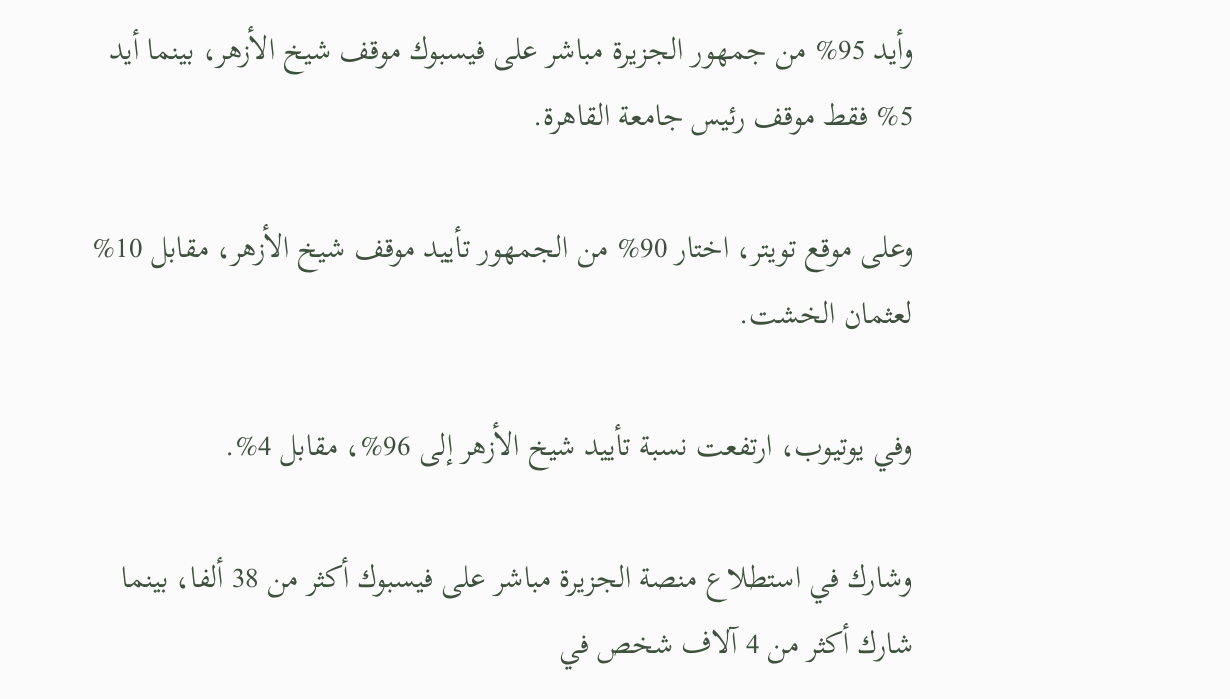وأيد 95% من جمهور الجزيرة مباشر على فيسبوك موقف شيخ الأزهر، بينما أيد 5% فقط موقف رئيس جامعة القاهرة.

وعلى موقع تويتر، اختار 90% من الجمهور تأييد موقف شيخ الأزهر، مقابل 10% لعثمان الخشت.

وفي يوتيوب، ارتفعت نسبة تأييد شيخ الأزهر إلى 96%، مقابل 4%.

وشارك في استطلاع منصة الجزيرة مباشر على فيسبوك أكثر من 38 ألفا، بينما شارك أكثر من 4 آلاف شخص في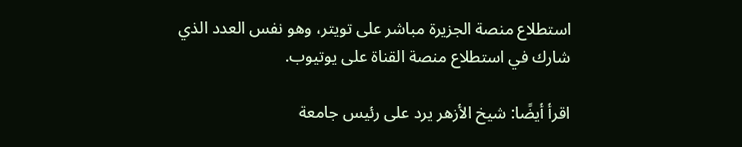استطلاع منصة الجزيرة مباشر على تويتر، وهو نفس العدد الذي شارك في استطلاع منصة القناة على يوتيوب.

اقرأ أيضًا: شيخ الأزهر يرد على رئيس جامعة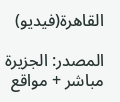القاهرة(فيديو)

المصدر: الجزيرة مباشر + مواقع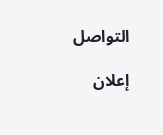التواصل

إعلان